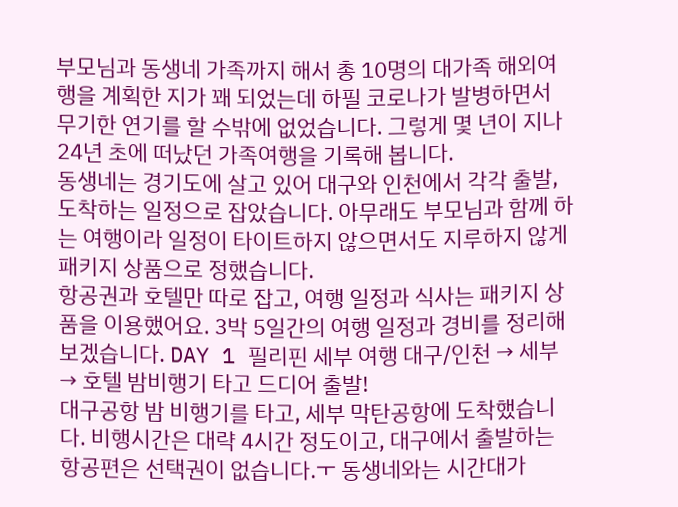부모님과 동생네 가족까지 해서 총 10명의 대가족 해외여행을 계획한 지가 꽤 되었는데 하필 코로나가 발병하면서 무기한 연기를 할 수밖에 없었습니다. 그렇게 몇 년이 지나 24년 초에 떠났던 가족여행을 기록해 봅니다.
동생네는 경기도에 살고 있어 대구와 인천에서 각각 출발, 도착하는 일정으로 잡았습니다. 아무래도 부모님과 함께 하는 여행이라 일정이 타이트하지 않으면서도 지루하지 않게 패키지 상품으로 정했습니다.
항공권과 호텔만 따로 잡고, 여행 일정과 식사는 패키지 상품을 이용했어요. 3박 5일간의 여행 일정과 경비를 정리해 보겠습니다. DAY 1 필리핀 세부 여행 대구/인천 → 세부 → 호텔 밤비행기 타고 드디어 출발!
대구공항 밤 비행기를 타고, 세부 막탄공항에 도착했습니다. 비행시간은 대략 4시간 정도이고, 대구에서 출발하는 항공편은 선택권이 없습니다.ㅜ 동생네와는 시간대가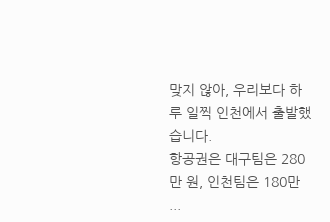맞지 않아, 우리보다 하루 일찍 인천에서 출발했습니다.
항공권은 대구팀은 280만 원, 인천팀은 180만 ...